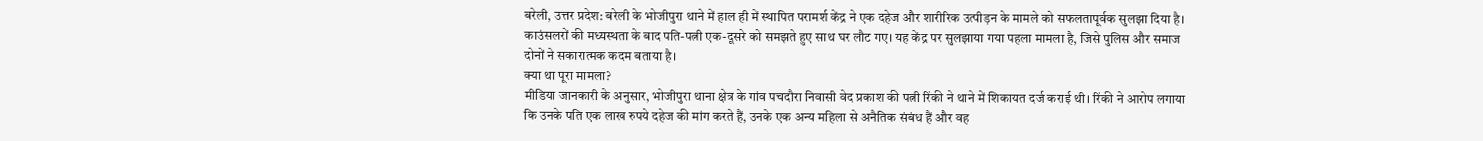बरेली, उत्तर प्रदेश: बरेली के भोजीपुरा थाने में हाल ही में स्थापित परामर्श केंद्र ने एक दहेज और शारीरिक उत्पीड़न के मामले को सफलतापूर्वक सुलझा दिया है। काउंसलरों की मध्यस्थता के बाद पति-पत्नी एक-दूसरे को समझते हुए साथ घर लौट गए। यह केंद्र पर सुलझाया गया पहला मामला है, जिसे पुलिस और समाज दोनों ने सकारात्मक कदम बताया है।
क्या था पूरा मामला?
मीडिया जानकारी के अनुसार, भोजीपुरा थाना क्षेत्र के गांव पचदौरा निवासी वेद प्रकाश की पत्नी रिंकी ने थाने में शिकायत दर्ज कराई थी। रिंकी ने आरोप लगाया कि उनके पति एक लाख रुपये दहेज की मांग करते हैं, उनके एक अन्य महिला से अनैतिक संबंध हैं और वह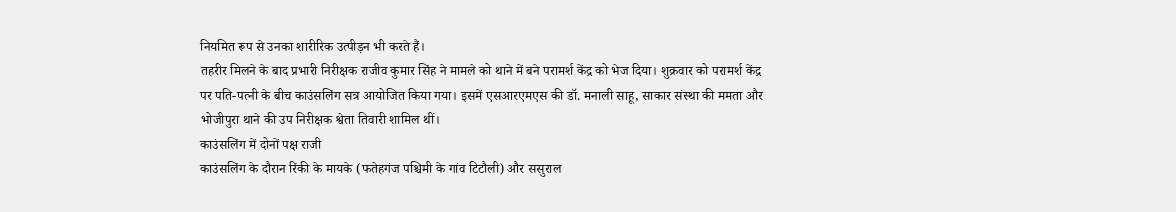नियमित रूप से उनका शारीरिक उत्पीड़न भी करते हैं।
तहरीर मिलने के बाद प्रभारी निरीक्षक राजीव कुमार सिंह ने मामले को थाने में बने परामर्श केंद्र को भेज दिया। शुक्रवार को परामर्श केंद्र पर पति-पत्नी के बीच काउंसलिंग सत्र आयोजित किया गया। इसमें एसआरएमएस की डॉ. मनाली साहू, साकार संस्था की ममता और भोजीपुरा थाने की उप निरीक्षक श्वेता तिवारी शामिल थीं।
काउंसलिंग में दोनों पक्ष राजी
काउंसलिंग के दौरान रिंकी के मायके (फतेहगंज पश्चिमी के गांव टिटौली) और ससुराल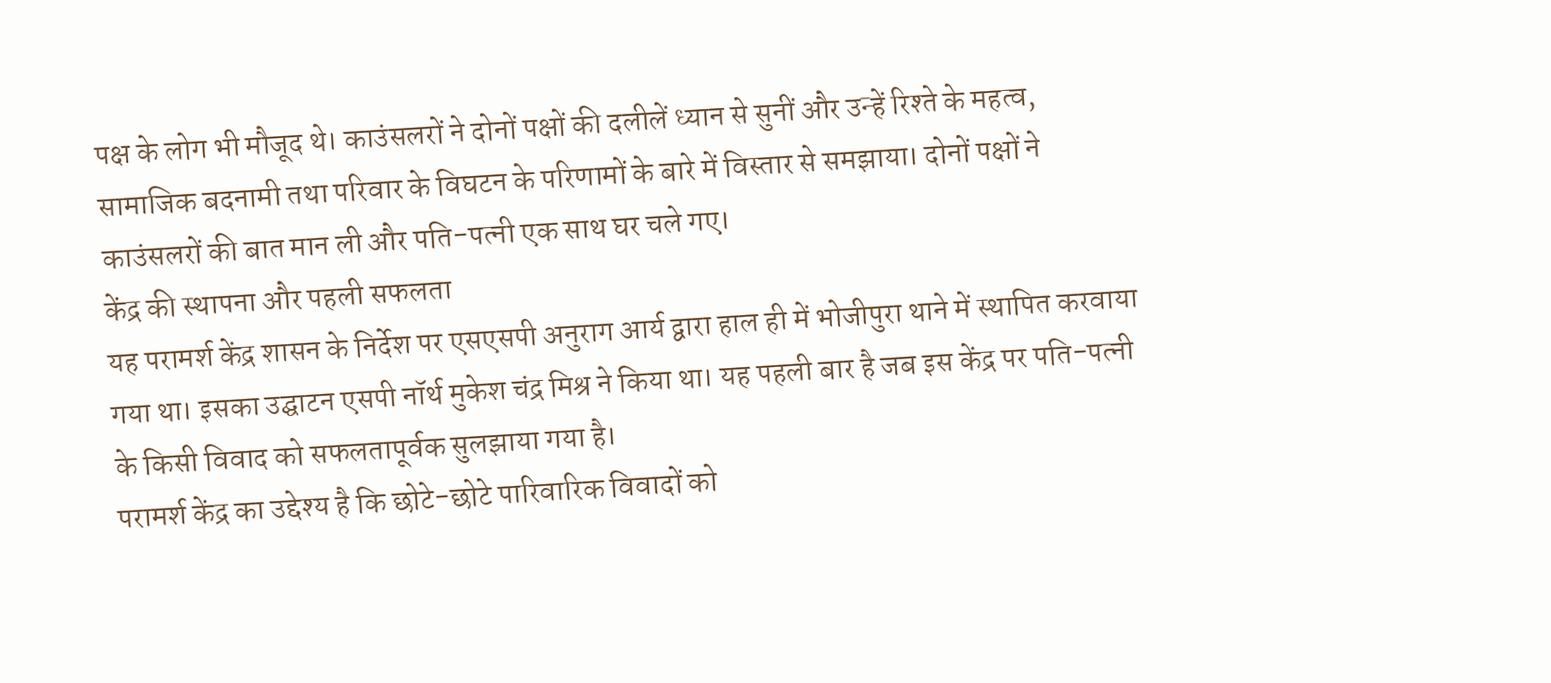पक्ष के लोग भी मौजूद थे। काउंसलरों ने दोनों पक्षों की दलीलें ध्यान से सुनीं और उन्हें रिश्ते के महत्व, सामाजिक बदनामी तथा परिवार के विघटन के परिणामों के बारे में विस्तार से समझाया। दोनों पक्षों ने काउंसलरों की बात मान ली और पति-पत्नी एक साथ घर चले गए।
केंद्र की स्थापना और पहली सफलता
यह परामर्श केंद्र शासन के निर्देश पर एसएसपी अनुराग आर्य द्वारा हाल ही में भोजीपुरा थाने में स्थापित करवाया गया था। इसका उद्घाटन एसपी नॉर्थ मुकेश चंद्र मिश्र ने किया था। यह पहली बार है जब इस केंद्र पर पति-पत्नी के किसी विवाद को सफलतापूर्वक सुलझाया गया है।
परामर्श केंद्र का उद्देश्य है कि छोटे-छोटे पारिवारिक विवादों को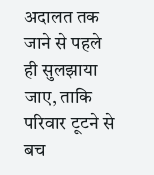अदालत तक जाने से पहले ही सुलझाया जाए, ताकि परिवार टूटने से बच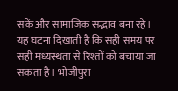सकें और सामाजिक सद्भाव बना रहे।
यह घटना दिखाती है कि सही समय पर सही मध्यस्थता से रिश्तों को बचाया जा सकता है। भोजीपुरा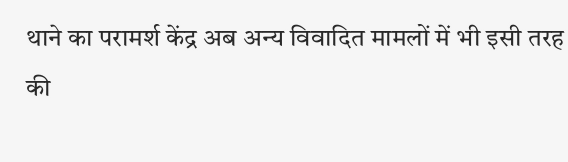थाने का परामर्श केंद्र अब अन्य विवादित मामलों में भी इसी तरह की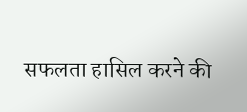सफलता हासिल करने की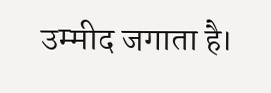उम्मीद जगाता है।